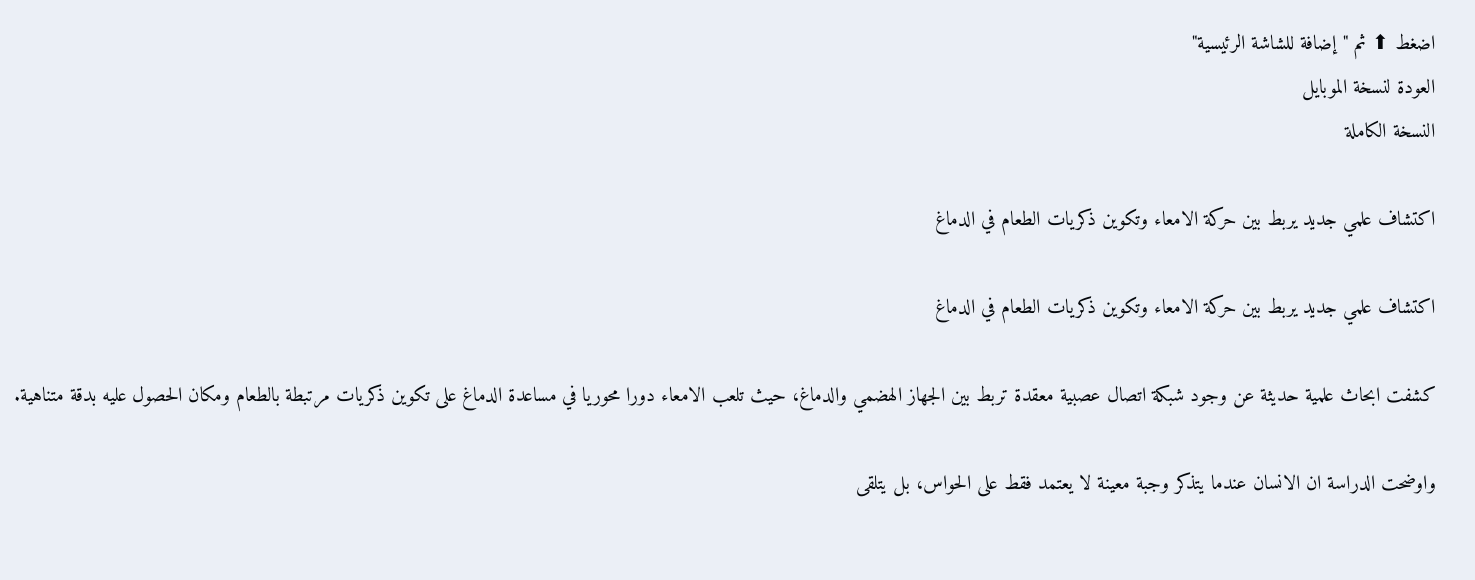اضغط ⬆ ثم "إضافة للشاشة الرئيسية"
العودة لنسخة الموبايل
النسخة الكاملة

اكتشاف علمي جديد يربط بين حركة الامعاء وتكوين ذكريات الطعام في الدماغ

اكتشاف علمي جديد يربط بين حركة الامعاء وتكوين ذكريات الطعام في الدماغ

كشفت ابحاث علمية حديثة عن وجود شبكة اتصال عصبية معقدة تربط بين الجهاز الهضمي والدماغ، حيث تلعب الامعاء دورا محوريا في مساعدة الدماغ على تكوين ذكريات مرتبطة بالطعام ومكان الحصول عليه بدقة متناهية.

واوضحت الدراسة ان الانسان عندما يتذكر وجبة معينة لا يعتمد فقط على الحواس، بل يتلقى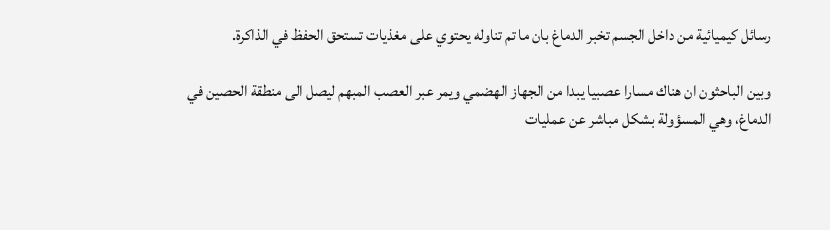رسائل كيميائية من داخل الجسم تخبر الدماغ بان ما تم تناوله يحتوي على مغذيات تستحق الحفظ في الذاكرة.

وبين الباحثون ان هناك مسارا عصبيا يبدا من الجهاز الهضمي ويمر عبر العصب المبهم ليصل الى منطقة الحصين في الدماغ، وهي المسؤولة بشكل مباشر عن عمليات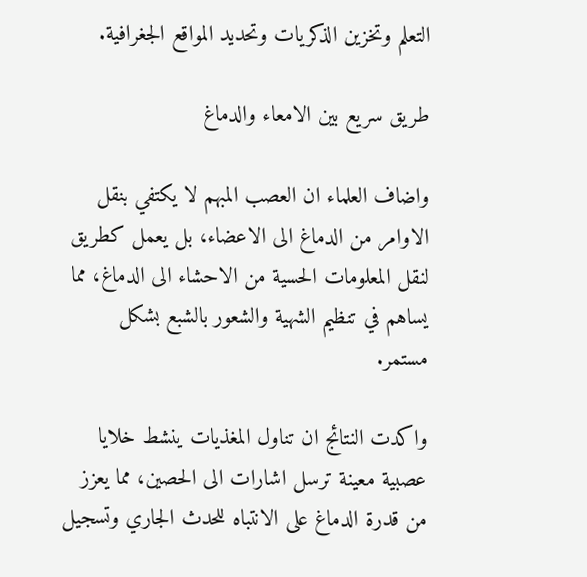التعلم وتخزين الذكريات وتحديد المواقع الجغرافية.

طريق سريع بين الامعاء والدماغ

واضاف العلماء ان العصب المبهم لا يكتفي بنقل الاوامر من الدماغ الى الاعضاء، بل يعمل كطريق لنقل المعلومات الحسية من الاحشاء الى الدماغ، مما يساهم في تنظيم الشهية والشعور بالشبع بشكل مستمر.

واكدت النتائج ان تناول المغذيات ينشط خلايا عصبية معينة ترسل اشارات الى الحصين، مما يعزز من قدرة الدماغ على الانتباه للحدث الجاري وتسجيل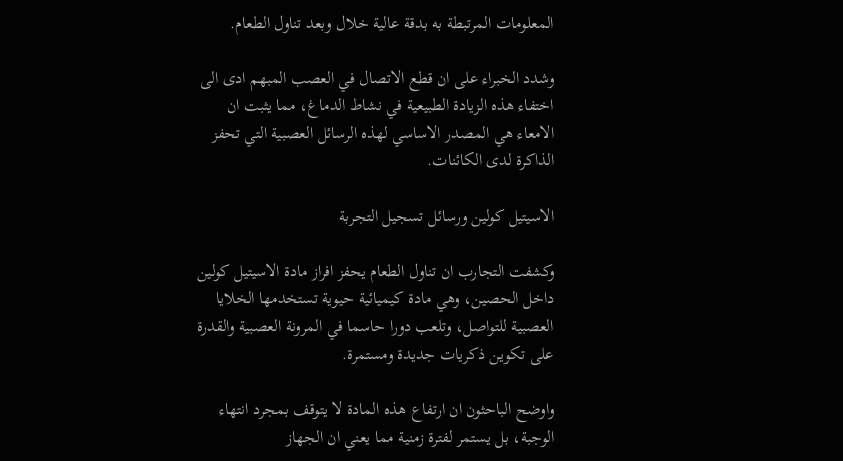المعلومات المرتبطة به بدقة عالية خلال وبعد تناول الطعام.

وشدد الخبراء على ان قطع الاتصال في العصب المبهم ادى الى اختفاء هذه الزيادة الطبيعية في نشاط الدماغ، مما يثبت ان الامعاء هي المصدر الاساسي لهذه الرسائل العصبية التي تحفز الذاكرة لدى الكائنات.

الاسيتيل كولين ورسائل تسجيل التجربة

وكشفت التجارب ان تناول الطعام يحفز افراز مادة الاسيتيل كولين داخل الحصين، وهي مادة كيميائية حيوية تستخدمها الخلايا العصبية للتواصل، وتلعب دورا حاسما في المرونة العصبية والقدرة على تكوين ذكريات جديدة ومستمرة.

واوضح الباحثون ان ارتفاع هذه المادة لا يتوقف بمجرد انتهاء الوجبة، بل يستمر لفترة زمنية مما يعني ان الجهاز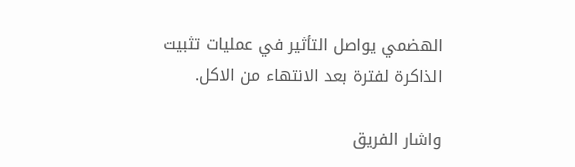الهضمي يواصل التأثير في عمليات تثبيت الذاكرة لفترة بعد الانتهاء من الاكل.

واشار الفريق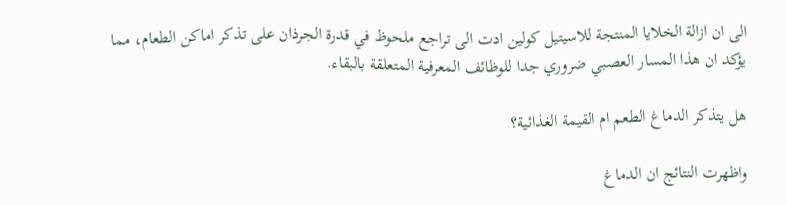الى ان ازالة الخلايا المنتجة للاسيتيل كولين ادت الى تراجع ملحوظ في قدرة الجرذان على تذكر اماكن الطعام، مما يؤكد ان هذا المسار العصبي ضروري جدا للوظائف المعرفية المتعلقة بالبقاء.

هل يتذكر الدماغ الطعم ام القيمة الغذائية؟

واظهرت النتائج ان الدماغ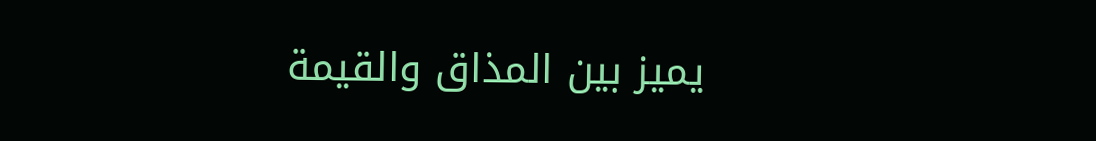يميز بين المذاق والقيمة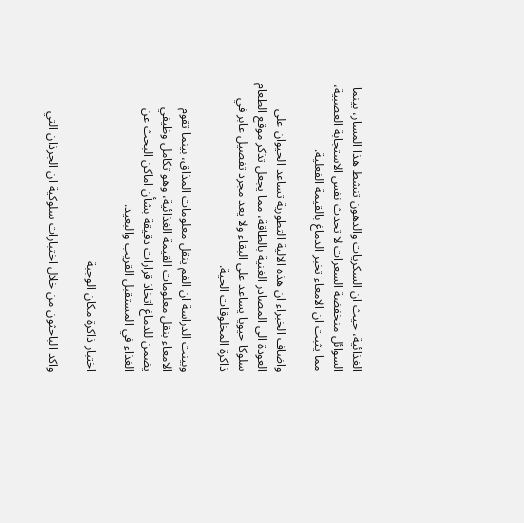الغذائية، حيث ان السكريات والدهون تنشط هذا المسار، بينما السوائل منخفضة السعرات لا تحدث نفس الاستجابة العصبية، مما يثبت ان الامعاء تخبر الدماغ بالقيمة الفعلية.

واضاف الخبراء ان هذه الالية التطورية تساعد الحيوان على العودة الى المصادر الغنية بالطاقة، مما يجعل تذكر موقع الطعام سلوكا حيويا يساعد على البقاء ولا يعد مجرد تفصيل عابر في ذاكرة المخلوقات الحية.

وبينت الدراسة ان الفم ينقل معلومات المذاق، بينما تقوم الامعاء بنقل معلومات القيمة الغذائية، وهو تكامل وظيفي يضمن للدماغ اتخاذ قرارات دقيقة بشأن اماكن البحث عن الغذاء في المستقبل القريب والبعيد.

اختبار ذاكرة مكان الوجبة

واكد الباحثون من خلال اختبارات سلوكية ان الجرذان التي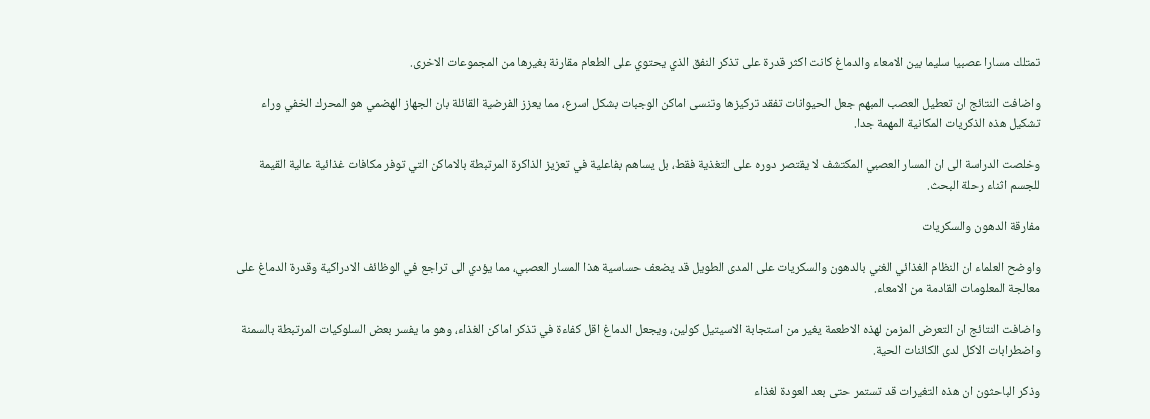تمتلك مسارا عصبيا سليما بين الامعاء والدماغ كانت اكثر قدرة على تذكر النفق الذي يحتوي على الطعام مقارنة بغيرها من المجموعات الاخرى.

واضافت النتائج ان تعطيل العصب المبهم جعل الحيوانات تفقد تركيزها وتنسى اماكن الوجبات بشكل اسرع، مما يعزز الفرضية القائلة بان الجهاز الهضمي هو المحرك الخفي وراء تشكيل هذه الذكريات المكانية المهمة جدا.

وخلصت الدراسة الى ان المسار العصبي المكتشف لا يقتصر دوره على التغذية فقط، بل يساهم بفاعلية في تعزيز الذاكرة المرتبطة بالاماكن التي توفر مكافات غذائية عالية القيمة للجسم اثناء رحلة البحث.

مفارقة الدهون والسكريات

واوضح العلماء ان النظام الغذائي الغني بالدهون والسكريات على المدى الطويل قد يضعف حساسية هذا المسار العصبي، مما يؤدي الى تراجع في الوظائف الادراكية وقدرة الدماغ على معالجة المعلومات القادمة من الامعاء.

واضافت النتائج ان التعرض المزمن لهذه الاطعمة يغير من استجابة الاسيتيل كولين، ويجعل الدماغ اقل كفاءة في تذكر اماكن الغذاء، وهو ما يفسر بعض السلوكيات المرتبطة بالسمنة واضطرابات الاكل لدى الكائنات الحية.

وذكر الباحثون ان هذه التغيرات قد تستمر حتى بعد العودة لغذاء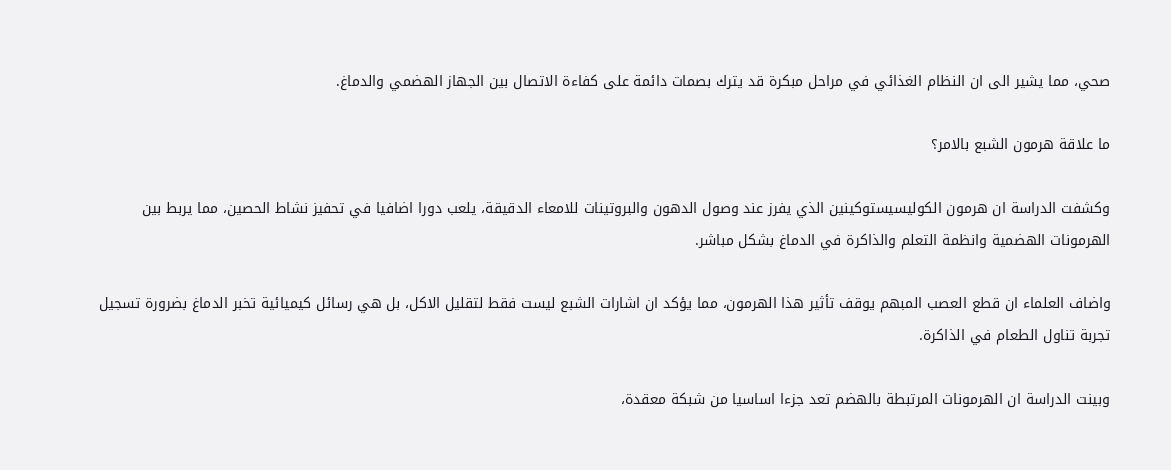صحي، مما يشير الى ان النظام الغذائي في مراحل مبكرة قد يترك بصمات دائمة على كفاءة الاتصال بين الجهاز الهضمي والدماغ.

ما علاقة هرمون الشبع بالامر؟

وكشفت الدراسة ان هرمون الكوليسيستوكينين الذي يفرز عند وصول الدهون والبروتينات للامعاء الدقيقة، يلعب دورا اضافيا في تحفيز نشاط الحصين، مما يربط بين الهرمونات الهضمية وانظمة التعلم والذاكرة في الدماغ بشكل مباشر.

واضاف العلماء ان قطع العصب المبهم يوقف تأثير هذا الهرمون، مما يؤكد ان اشارات الشبع ليست فقط لتقليل الاكل، بل هي رسائل كيميائية تخبر الدماغ بضرورة تسجيل تجربة تناول الطعام في الذاكرة.

وبينت الدراسة ان الهرمونات المرتبطة بالهضم تعد جزءا اساسيا من شبكة معقدة،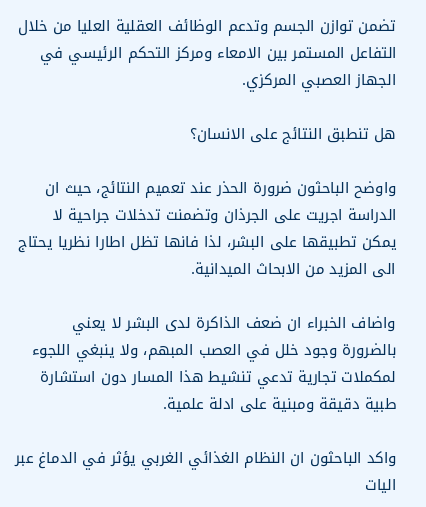تضمن توازن الجسم وتدعم الوظائف العقلية العليا من خلال التفاعل المستمر بين الامعاء ومركز التحكم الرئيسي في الجهاز العصبي المركزي.

هل تنطبق النتائج على الانسان؟

واوضح الباحثون ضرورة الحذر عند تعميم النتائج، حيث ان الدراسة اجريت على الجرذان وتضمنت تدخلات جراحية لا يمكن تطبيقها على البشر، لذا فانها تظل اطارا نظريا يحتاج الى المزيد من الابحاث الميدانية.

واضاف الخبراء ان ضعف الذاكرة لدى البشر لا يعني بالضرورة وجود خلل في العصب المبهم، ولا ينبغي اللجوء لمكملات تجارية تدعي تنشيط هذا المسار دون استشارة طبية دقيقة ومبنية على ادلة علمية.

واكد الباحثون ان النظام الغذائي الغربي يؤثر في الدماغ عبر اليات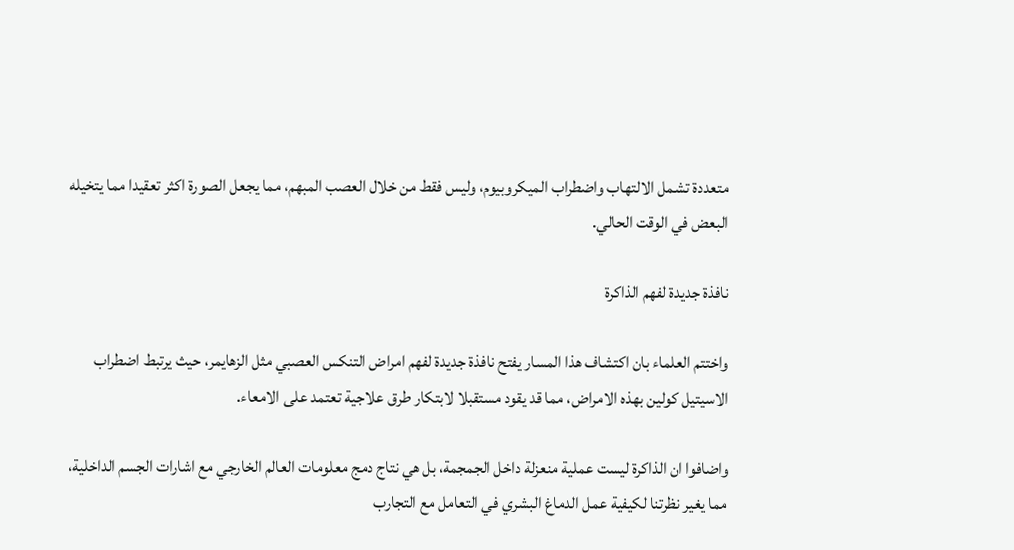متعددة تشمل الالتهاب واضطراب الميكروبيوم، وليس فقط من خلال العصب المبهم، مما يجعل الصورة اكثر تعقيدا مما يتخيله البعض في الوقت الحالي.

نافذة جديدة لفهم الذاكرة

واختتم العلماء بان اكتشاف هذا المسار يفتح نافذة جديدة لفهم امراض التنكس العصبي مثل الزهايمر، حيث يرتبط اضطراب الاسيتيل كولين بهذه الامراض، مما قد يقود مستقبلا لابتكار طرق علاجية تعتمد على الامعاء.

واضافوا ان الذاكرة ليست عملية منعزلة داخل الجمجمة، بل هي نتاج دمج معلومات العالم الخارجي مع اشارات الجسم الداخلية، مما يغير نظرتنا لكيفية عمل الدماغ البشري في التعامل مع التجارب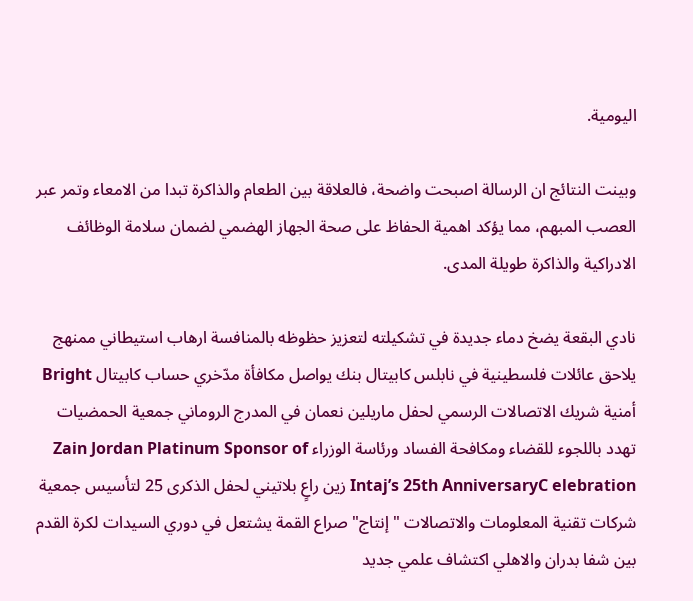اليومية.

وبينت النتائج ان الرسالة اصبحت واضحة، فالعلاقة بين الطعام والذاكرة تبدا من الامعاء وتمر عبر العصب المبهم، مما يؤكد اهمية الحفاظ على صحة الجهاز الهضمي لضمان سلامة الوظائف الادراكية والذاكرة طويلة المدى.

نادي البقعة يضخ دماء جديدة في تشكيلته لتعزيز حظوظه بالمنافسة ارهاب استيطاني ممنهج يلاحق عائلات فلسطينية في نابلس كابيتال بنك يواصل مكافأة مدّخري حساب كابيتال Bright أمنية شريك الاتصالات الرسمي لحفل ماريلين نعمان في المدرج الروماني جمعية الحمضيات تهدد باللجوء للقضاء ومكافحة الفساد ورئاسة الوزراء Zain Jordan Platinum Sponsor of Intaj’s 25th AnniversaryC elebration زين راعٍ بلاتيني لحفل الذكرى 25 لتأسيس جمعية شركات تقنية المعلومات والاتصالات "إنتاج" صراع القمة يشتعل في دوري السيدات لكرة القدم بين شفا بدران والاهلي اكتشاف علمي جديد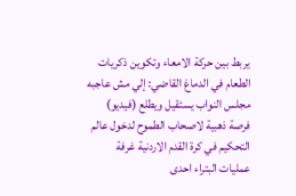يربط بين حركة الامعاء وتكوين ذكريات الطعام في الدماغ القاضي: إلي مش عاجبه مجلس النواب يستقيل ويطلع (فيديو) فرصة ذهبية لاصحاب الطموح لدخول عالم التحكيم في كرة القدم الاردنية غرفة عمليات البتراء احدى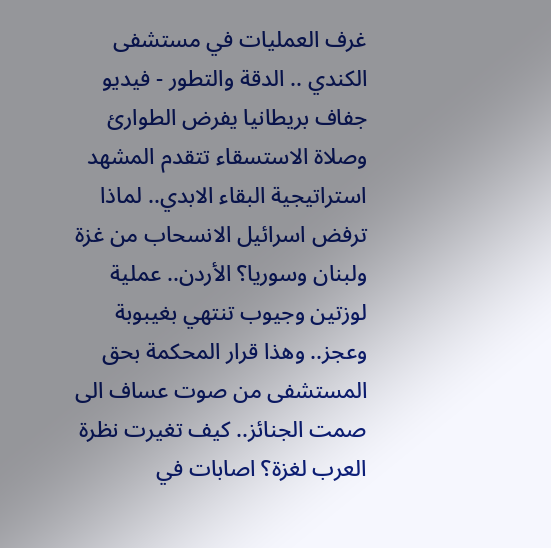غرف العمليات في مستشفى الكندي .. الدقة والتطور - فيديو جفاف بريطانيا يفرض الطوارئ وصلاة الاستسقاء تتقدم المشهد استراتيجية البقاء الابدي.. لماذا ترفض اسرائيل الانسحاب من غزة ولبنان وسوريا؟ الأردن.. عملية لوزتين وجيوب تنتهي بغيبوبة وعجز.. وهذا قرار المحكمة بحق المستشفى من صوت عساف الى صمت الجنائز.. كيف تغيرت نظرة العرب لغزة؟ اصابات في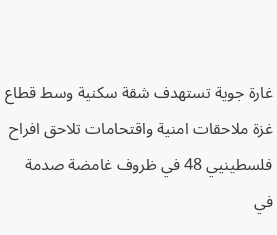غارة جوية تستهدف شقة سكنية وسط قطاع غزة ملاحقات امنية واقتحامات تلاحق افراح فلسطينيي 48 في ظروف غامضة صدمة في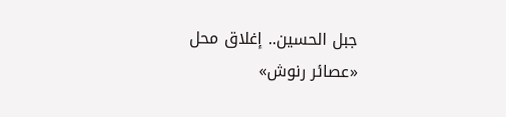جبل الحسين.. إغلاق محل «عصائر رنوش»